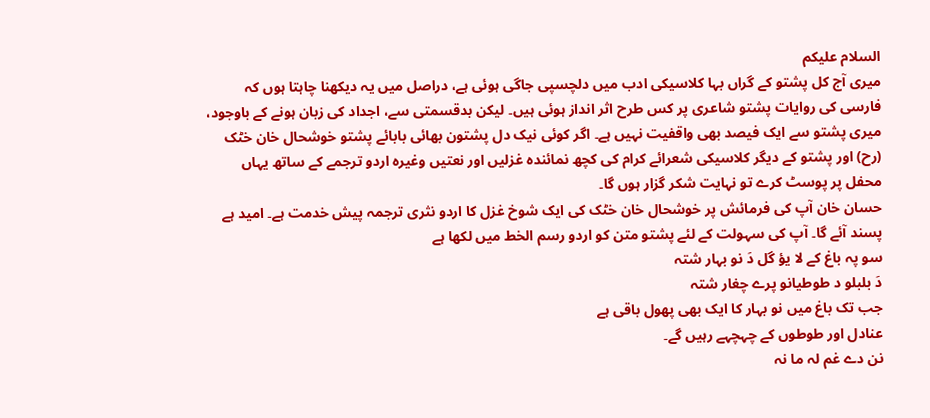السلام علیکم
میری آج کل پشتو کے گراں بہا کلاسیکی ادب میں دلچسپی جاگی ہوئی ہے، دراصل میں یہ دیکھنا چاہتا ہوں کہ فارسی کی روایات پشتو شاعری پر کس طرح اثر انداز ہوئی ہیں۔ لیکن بدقسمتی سے، اجداد کی زبان ہونے کے باوجود، میری پشتو سے ایک فیصد بھی واقفیت نہیں ہے۔ اگر کوئی نیک دل پشتون بھائی بابائے پشتو خوشحال خان خٹک (رح) اور پشتو کے دیگر کلاسیکی شعرائے کرام کی کچھ نمائندہ غزلیں اور نعتیں وغیرہ اردو ترجمے کے ساتھ یہاں محفل پر پوسٹ کرے تو نہایت شکر گزار ہوں گا۔
حسان خان آپ کی فرمائش پر خوشحال خان خٹک کی ایک شوخ غزل کا اردو نثری ترجمہ پیش خدمت ہے۔ امید ہے پسند آئے گا۔ آپ کی سہولت کے لئے پشتو متن کو اردو رسم الخط میں لکھا ہے
سو پہ باغ کے لا یؤ گل دَ نو بہار شتہ
دَ بلبلو د طوطیانو پرے چغار شتہ
جب تک باغ میں نو بہار کا ایک بھی پھول باقی ہے
عنادل اور طوطوں کے چہچہے رہیں گے۔
نن دے غم لہ ما نہ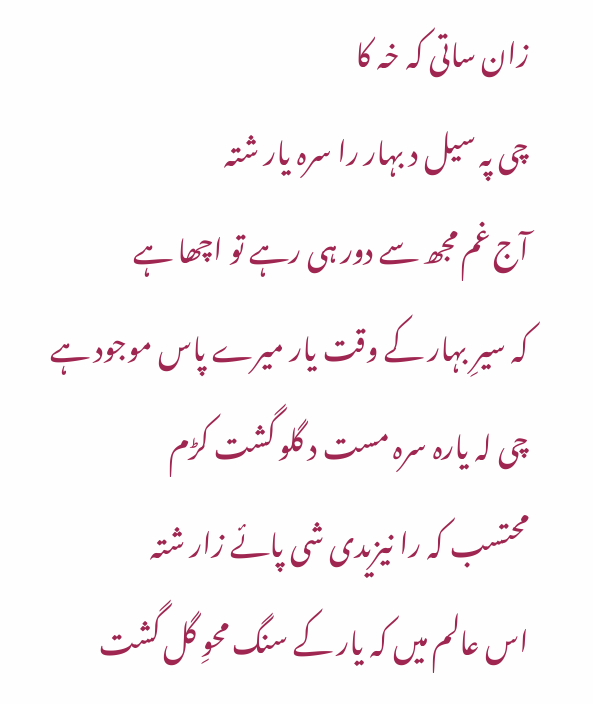زان ساتی کہ خہ کا
چی پہ سیل د بہار را سرہ یار شتہ
آج غم مجھ سے دور ہی رہے تو اچھا ہے
کہ سیرِ بہار کے وقت یار میرے پاس موجود ہے
چی لہ یارہ سرہ مست د گلو گشت کڑم
محتسب کہ را نیزیدی شی پائے زار شتہ
اس عالم میں کہ یار کے سنگ محوِ گل گشت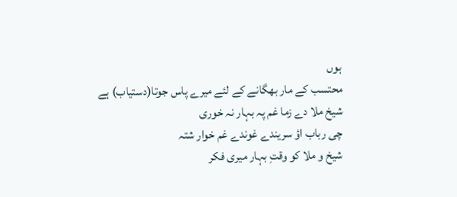ہوں
محتسب کے مار بھگانے کے لئے میرے پاس جوتا(دستیاب) ہے
شیخ ملا دے زما غم پہ بہار نہ خوری
چی رباب اؤ سریندے غوندے غم خوار شتہ
شیخ و ملا کو وقتِ بہار میری فکر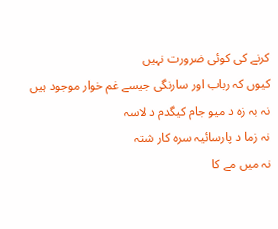کرنے کی کوئی ضرورت نہیں
کیوں کہ رباب اور سارنگی جیسے غم خوار موجود ہیں
نہ بہ زہ د میو جام کیگدم د لاسہ
نہ زما د پارسائیہ سرہ کار شتہ
نہ میں مے کا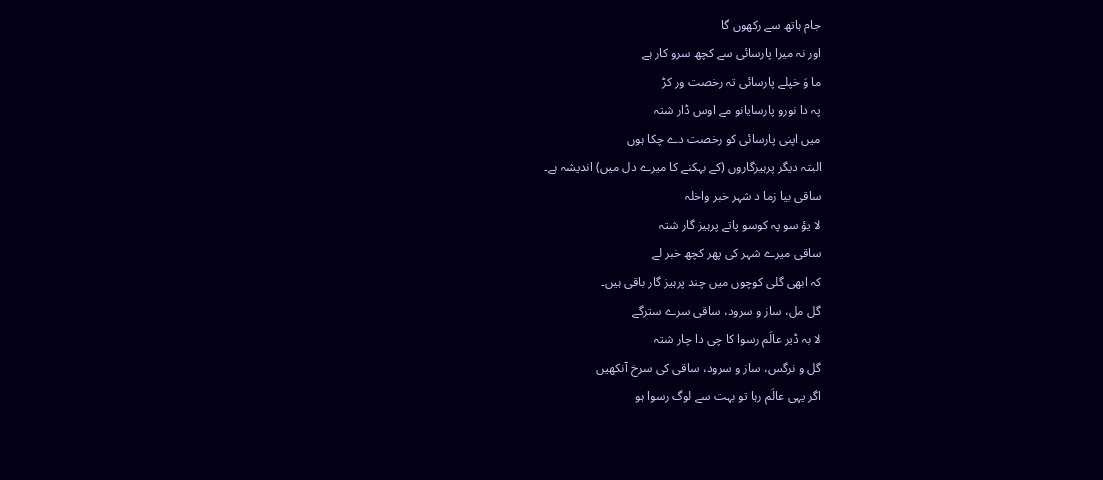جام ہاتھ سے رکھوں گا
اور نہ میرا پارسائی سے کچھ سرو کار ہے
ما وَ خپلے پارسائی تہ رخصت ور کڑ
پہ دا نورو پارسایانو مے اوس ڈار شتہ
میں اپنی پارسائی کو رخصت دے چکا ہوں
البتہ دیگر پرہیزگاروں (کے بہکنے کا میرے دل میں) اندیشہ ہے۔
ساقی بیا زما د شہر خبر واخلہ
لا یؤ سو پہ کوسو پاتے پرہیز گار شتہ
ساقی میرے شہر کی پھر کچھ خبر لے
کہ ابھی گلی کوچوں میں چند پرہیز گار باقی ہیں۔
گل مل، ساز و سرود، ساقی سرے سترگے
لا بہ ڈیر عالَم رسوا کا چی دا چار شتہ
گل و نرگس، ساز و سرود، ساقی کی سرخ آنکھیں
اگر یہی عالَم رہا تو بہت سے لوگ رسوا ہو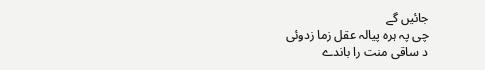جائیں گے
چی پہ ہرہ پیالہ عقل زما زدوئی
د ساقی منت را باندے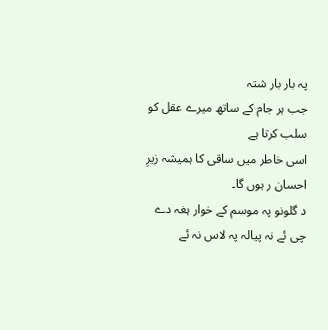پہ بار بار شتہ
جب ہر جام کے ساتھ میرے عقل کو سلب کرتا ہے
اسی خاطر میں ساقی کا ہمیشہ زیرِ احسان ر ہوں گا۔
د گلونو پہ موسم کے خوار ہغہ دے
چی ئے نہ پیالہ پہ لاس نہ ئے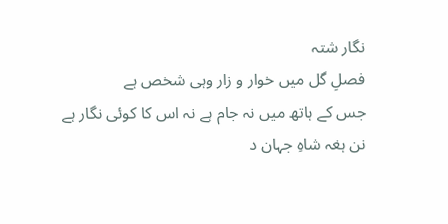نگار شتہ
فصلِ گل میں خوار و زار وہی شخص ہے
جس کے ہاتھ میں نہ جام ہے نہ اس کا کوئی نگار ہے
نن ہغہ شاہِ جہان د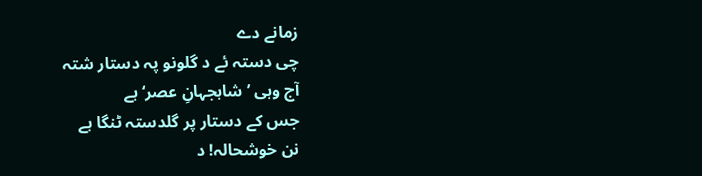زمانے دے
چی دستہ ئے د گلونو پہ دستار شتہ
آج وہی ’شاہجہانِ عصر‘ ہے
جس کے دستار پر گلدستہ ٹنگا ہے
نن خوشحالہ! د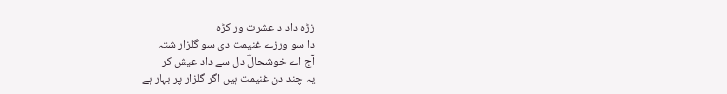زڑہ داد د عشرت ور کڑہ
دا سو ورزے غنیمت دی سو گلزار شتہ
آج اے خوشحالؔ دل سے داد عیش کر
یہ چند دن غنیمت ہیں اگر گلزار پر بہار ہے